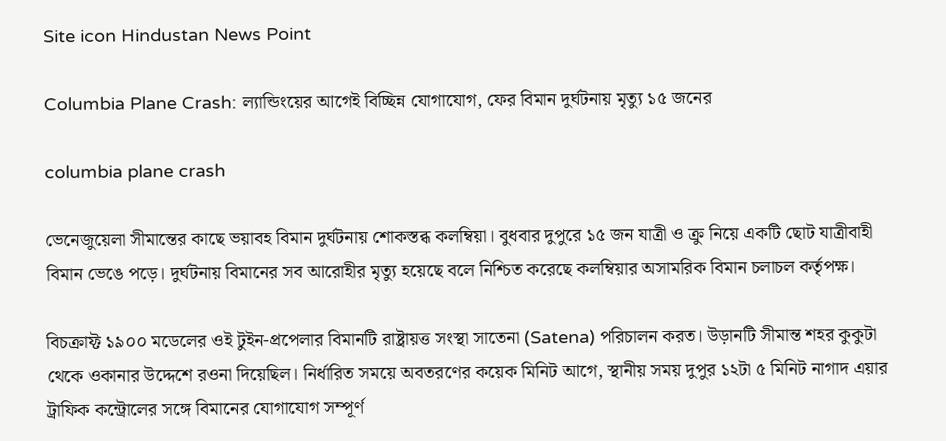Site icon Hindustan News Point

Columbia Plane Crash: ল্যান্ডিংয়ের আগেই বিচ্ছিন্ন যোগাযোগ, ফের বিমান দুর্ঘটনায় মৃত্যু ১৫ জনের

columbia plane crash

ভেনেজুয়েলা সীমান্তের কাছে ভয়াবহ বিমান দুর্ঘটনায় শোকস্তব্ধ কলম্বিয়া। বুধবার দুপুরে ১৫ জন যাত্রী ও ক্রু নিয়ে একটি ছোট যাত্রীবাহী বিমান ভেঙে পড়ে। দুর্ঘটনায় বিমানের সব আরোহীর মৃত্যু হয়েছে বলে নিশ্চিত করেছে কলম্বিয়ার অসামরিক বিমান চলাচল কর্তৃপক্ষ।

বিচক্রাফ্ট ১৯০০ মডেলের ওই টুইন-প্রপেলার বিমানটি রাষ্ট্রায়ত্ত সংস্থা সাতেনা (Satena) পরিচালন করত। উড়ানটি সীমান্ত শহর কুকুটা থেকে ওকানার উদ্দেশে রওনা দিয়েছিল। নির্ধারিত সময়ে অবতরণের কয়েক মিনিট আগে, স্থানীয় সময় দুপুর ১২টা ৫ মিনিট নাগাদ এয়ার ট্রাফিক কন্ট্রোলের সঙ্গে বিমানের যোগাযোগ সম্পূর্ণ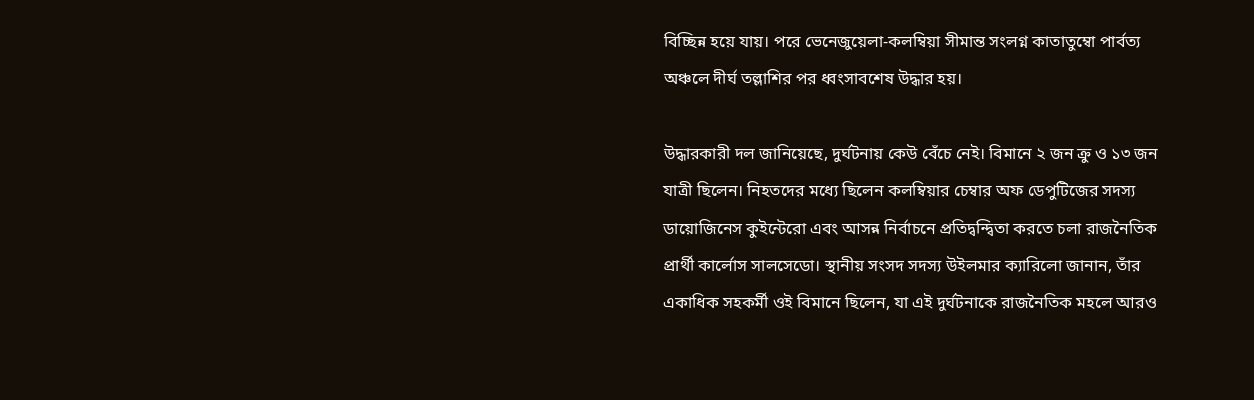বিচ্ছিন্ন হয়ে যায়। পরে ভেনেজুয়েলা-কলম্বিয়া সীমান্ত সংলগ্ন কাতাতুম্বো পার্বত্য অঞ্চলে দীর্ঘ তল্লাশির পর ধ্বংসাবশেষ উদ্ধার হয়।

উদ্ধারকারী দল জানিয়েছে, দুর্ঘটনায় কেউ বেঁচে নেই। বিমানে ২ জন ক্রু ও ১৩ জন যাত্রী ছিলেন। নিহতদের মধ্যে ছিলেন কলম্বিয়ার চেম্বার অফ ডেপুটিজের সদস্য ডায়োজিনেস কুইন্টেরো এবং আসন্ন নির্বাচনে প্রতিদ্বন্দ্বিতা করতে চলা রাজনৈতিক প্রার্থী কার্লোস সালসেডো। স্থানীয় সংসদ সদস্য উইলমার ক্যারিলো জানান, তাঁর একাধিক সহকর্মী ওই বিমানে ছিলেন, যা এই দুর্ঘটনাকে রাজনৈতিক মহলে আরও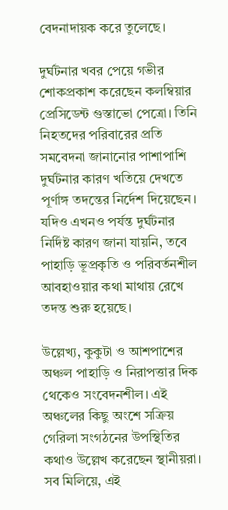বেদনাদায়ক করে তুলেছে।

দুর্ঘটনার খবর পেয়ে গভীর শোকপ্রকাশ করেছেন কলম্বিয়ার প্রেসিডেন্ট গুস্তাভো পেত্রো। তিনি নিহতদের পরিবারের প্রতি সমবেদনা জানানোর পাশাপাশি দুর্ঘটনার কারণ খতিয়ে দেখতে পূর্ণাঙ্গ তদন্তের নির্দেশ দিয়েছেন। যদিও এখনও পর্যন্ত দুর্ঘটনার নির্দিষ্ট কারণ জানা যায়নি, তবে পাহাড়ি ভূপ্রকৃতি ও পরিবর্তনশীল আবহাওয়ার কথা মাথায় রেখে তদন্ত শুরু হয়েছে।

উল্লেখ্য, কুকুটা ও আশপাশের অঞ্চল পাহাড়ি ও নিরাপত্তার দিক থেকেও সংবেদনশীল। এই অঞ্চলের কিছু অংশে সক্রিয় গেরিলা সংগঠনের উপস্থিতির কথাও উল্লেখ করেছেন স্থানীয়রা। সব মিলিয়ে, এই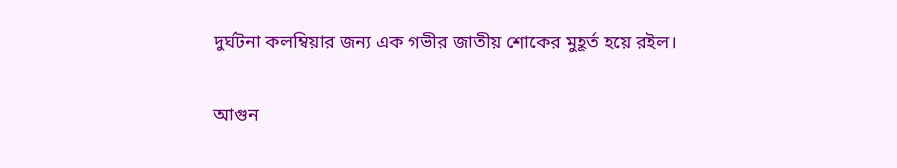দুর্ঘটনা কলম্বিয়ার জন্য এক গভীর জাতীয় শোকের মুহূর্ত হয়ে রইল।

আগুন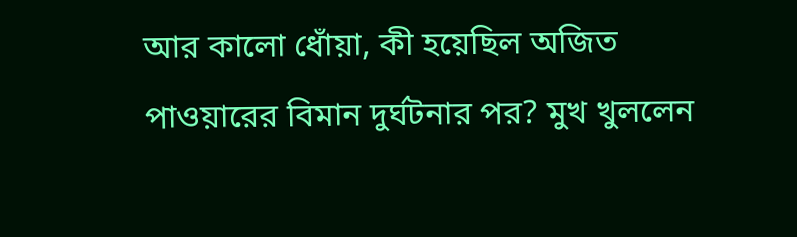আর কালো ধোঁয়া, কী হয়েছিল অজিত পাওয়ারের বিমান দুর্ঘটনার পর? মুখ খুললেন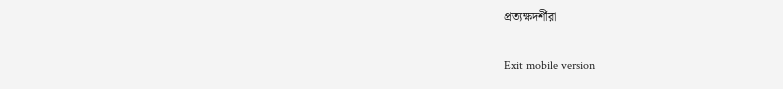প্রত্যক্ষদর্শীরা


Exit mobile version